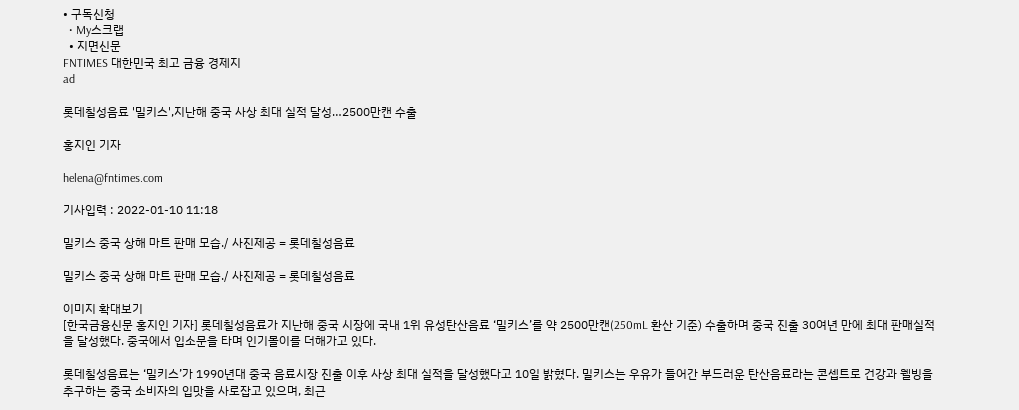• 구독신청
  • My스크랩
  • 지면신문
FNTIMES 대한민국 최고 금융 경제지
ad

롯데칠성음료 '밀키스',지난해 중국 사상 최대 실적 달성…2500만캔 수출

홍지인 기자

helena@fntimes.com

기사입력 : 2022-01-10 11:18

밀키스 중국 상해 마트 판매 모습./ 사진제공 = 롯데칠성음료

밀키스 중국 상해 마트 판매 모습./ 사진제공 = 롯데칠성음료

이미지 확대보기
[한국금융신문 홍지인 기자] 롯데칠성음료가 지난해 중국 시장에 국내 1위 유성탄산음료 ‘밀키스’를 약 2500만캔(250mL 환산 기준) 수출하며 중국 진출 30여년 만에 최대 판매실적을 달성했다. 중국에서 입소문을 타며 인기몰이를 더해가고 있다.

롯데칠성음료는 ‘밀키스’가 1990년대 중국 음료시장 진출 이후 사상 최대 실적을 달성했다고 10일 밝혔다. 밀키스는 우유가 들어간 부드러운 탄산음료라는 콘셉트로 건강과 웰빙을 추구하는 중국 소비자의 입맛을 사로잡고 있으며, 최근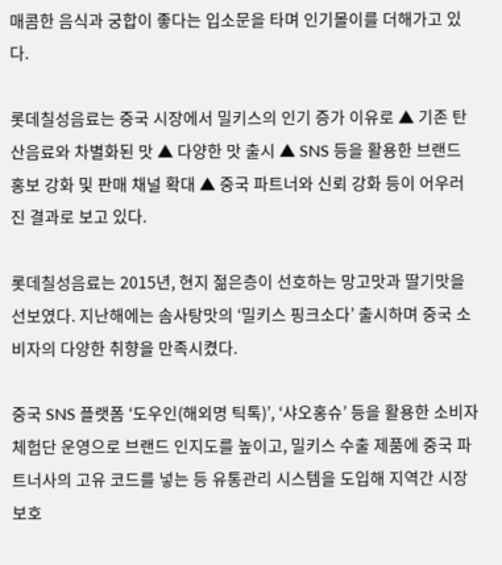매콤한 음식과 궁합이 좋다는 입소문을 타며 인기몰이를 더해가고 있다.

롯데칠성음료는 중국 시장에서 밀키스의 인기 증가 이유로 ▲ 기존 탄산음료와 차별화된 맛 ▲ 다양한 맛 출시 ▲ SNS 등을 활용한 브랜드 홍보 강화 및 판매 채널 확대 ▲ 중국 파트너와 신뢰 강화 등이 어우러진 결과로 보고 있다.

롯데칠성음료는 2015년, 현지 젊은층이 선호하는 망고맛과 딸기맛을 선보였다. 지난해에는 솜사탕맛의 ‘밀키스 핑크소다’ 출시하며 중국 소비자의 다양한 취향을 만족시켰다.

중국 SNS 플랫폼 ‘도우인(해외명 틱톡)’, ‘샤오홍슈’ 등을 활용한 소비자 체험단 운영으로 브랜드 인지도를 높이고, 밀키스 수출 제품에 중국 파트너사의 고유 코드를 넣는 등 유통관리 시스템을 도입해 지역간 시장 보호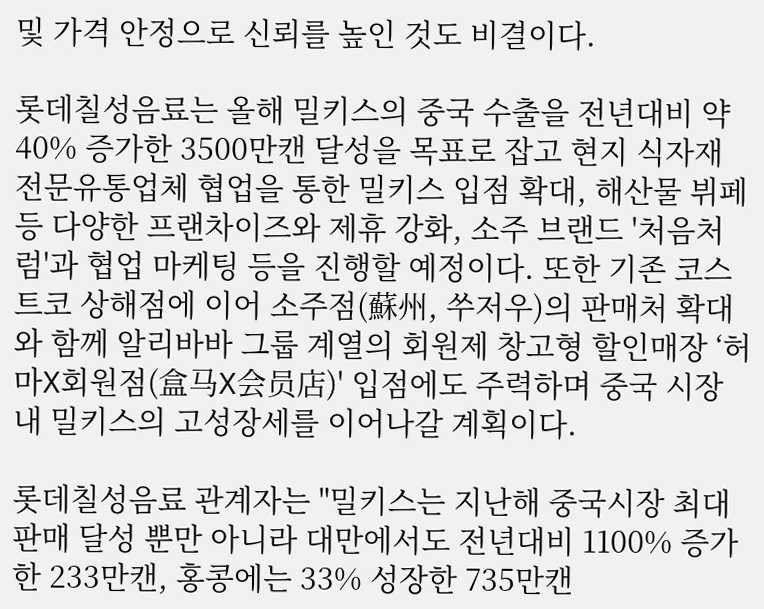및 가격 안정으로 신뢰를 높인 것도 비결이다.

롯데칠성음료는 올해 밀키스의 중국 수출을 전년대비 약 40% 증가한 3500만캔 달성을 목표로 잡고 현지 식자재 전문유통업체 협업을 통한 밀키스 입점 확대, 해산물 뷔페 등 다양한 프랜차이즈와 제휴 강화, 소주 브랜드 '처음처럼'과 협업 마케팅 등을 진행할 예정이다. 또한 기존 코스트코 상해점에 이어 소주점(蘇州, 쑤저우)의 판매처 확대와 함께 알리바바 그룹 계열의 회원제 창고형 할인매장 ‘허마X회원점(盒马X会员店)' 입점에도 주력하며 중국 시장 내 밀키스의 고성장세를 이어나갈 계획이다.

롯데칠성음료 관계자는 "밀키스는 지난해 중국시장 최대 판매 달성 뿐만 아니라 대만에서도 전년대비 1100% 증가한 233만캔, 홍콩에는 33% 성장한 735만캔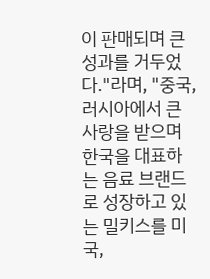이 판매되며 큰 성과를 거두었다."라며, "중국, 러시아에서 큰 사랑을 받으며 한국을 대표하는 음료 브랜드로 성장하고 있는 밀키스를 미국,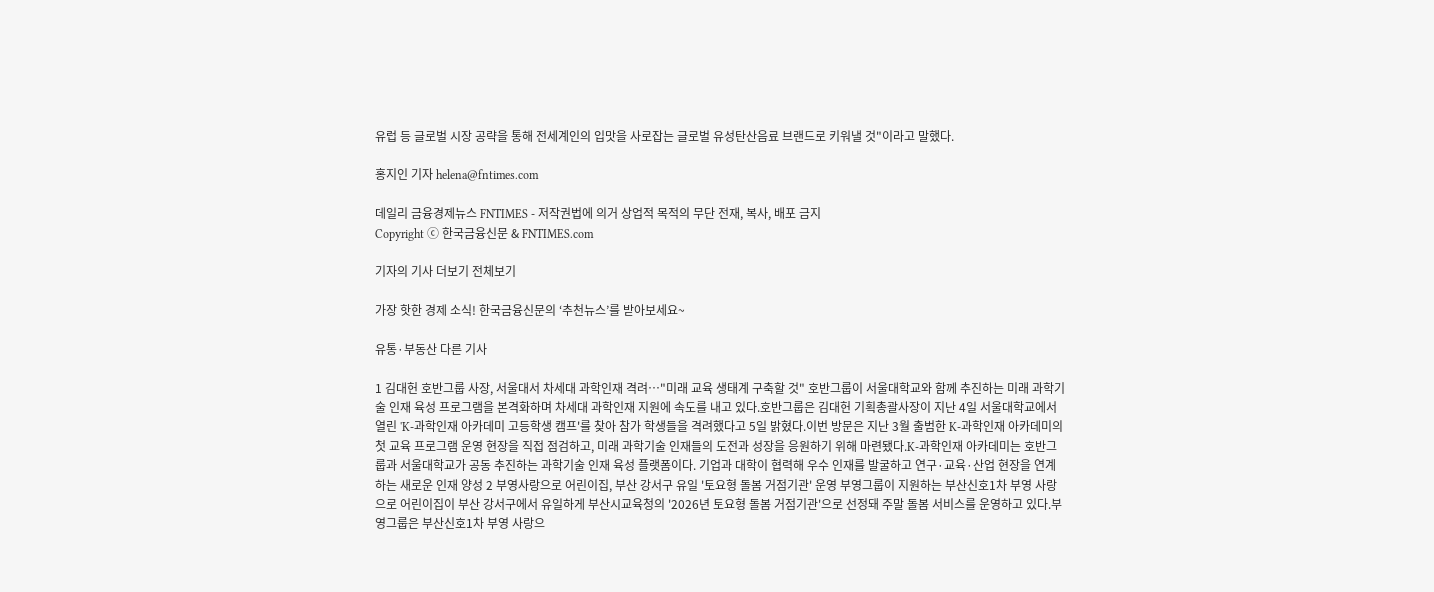유럽 등 글로벌 시장 공략을 통해 전세계인의 입맛을 사로잡는 글로벌 유성탄산음료 브랜드로 키워낼 것"이라고 말했다.

홍지인 기자 helena@fntimes.com

데일리 금융경제뉴스 FNTIMES - 저작권법에 의거 상업적 목적의 무단 전재, 복사, 배포 금지
Copyright ⓒ 한국금융신문 & FNTIMES.com

기자의 기사 더보기 전체보기

가장 핫한 경제 소식! 한국금융신문의 ‘추천뉴스’를 받아보세요~

유통·부동산 다른 기사

1 김대헌 호반그룹 사장, 서울대서 차세대 과학인재 격려…"미래 교육 생태계 구축할 것" 호반그룹이 서울대학교와 함께 추진하는 미래 과학기술 인재 육성 프로그램을 본격화하며 차세대 과학인재 지원에 속도를 내고 있다.호반그룹은 김대헌 기획총괄사장이 지난 4일 서울대학교에서 열린 'K-과학인재 아카데미 고등학생 캠프'를 찾아 참가 학생들을 격려했다고 5일 밝혔다.이번 방문은 지난 3월 출범한 K-과학인재 아카데미의 첫 교육 프로그램 운영 현장을 직접 점검하고, 미래 과학기술 인재들의 도전과 성장을 응원하기 위해 마련됐다.K-과학인재 아카데미는 호반그룹과 서울대학교가 공동 추진하는 과학기술 인재 육성 플랫폼이다. 기업과 대학이 협력해 우수 인재를 발굴하고 연구·교육·산업 현장을 연계하는 새로운 인재 양성 2 부영사랑으로 어린이집, 부산 강서구 유일 '토요형 돌봄 거점기관' 운영 부영그룹이 지원하는 부산신호1차 부영 사랑으로 어린이집이 부산 강서구에서 유일하게 부산시교육청의 '2026년 토요형 돌봄 거점기관'으로 선정돼 주말 돌봄 서비스를 운영하고 있다.부영그룹은 부산신호1차 부영 사랑으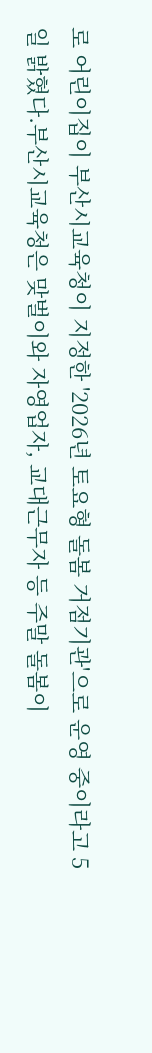로 어린이집이 부산시교육청이 지정한 '2026년 토요형 돌봄 거점기관'으로 운영 중이라고 5일 밝혔다.부산시교육청은 맞벌이와 자영업자, 교대근무자 등 주말 돌봄이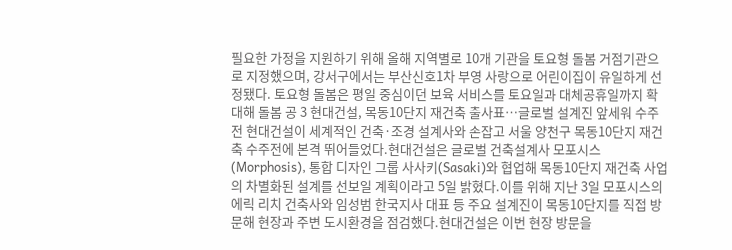필요한 가정을 지원하기 위해 올해 지역별로 10개 기관을 토요형 돌봄 거점기관으로 지정했으며, 강서구에서는 부산신호1차 부영 사랑으로 어린이집이 유일하게 선정됐다. 토요형 돌봄은 평일 중심이던 보육 서비스를 토요일과 대체공휴일까지 확대해 돌봄 공 3 현대건설, 목동10단지 재건축 출사표…글로벌 설계진 앞세워 수주전 현대건설이 세계적인 건축·조경 설계사와 손잡고 서울 양천구 목동10단지 재건축 수주전에 본격 뛰어들었다.현대건설은 글로벌 건축설계사 모포시스(Morphosis), 통합 디자인 그룹 사사키(Sasaki)와 협업해 목동10단지 재건축 사업의 차별화된 설계를 선보일 계획이라고 5일 밝혔다.이를 위해 지난 3일 모포시스의 에릭 리치 건축사와 임성범 한국지사 대표 등 주요 설계진이 목동10단지를 직접 방문해 현장과 주변 도시환경을 점검했다.현대건설은 이번 현장 방문을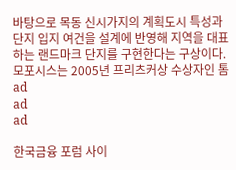바탕으로 목동 신시가지의 계획도시 특성과 단지 입지 여건을 설계에 반영해 지역을 대표하는 랜드마크 단지를 구현한다는 구상이다.모포시스는 2005년 프리츠커상 수상자인 톰
ad
ad
ad

한국금융 포럼 사이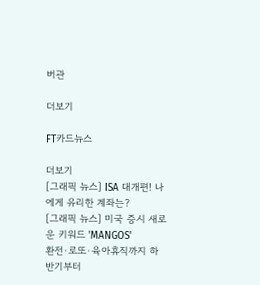버관

더보기

FT카드뉴스

더보기
[그래픽 뉴스] ISA 대개편! 나에게 유리한 계좌는?
[그래픽 뉴스] 미국 증시 새로운 키워드 'MANGOS'
환전·로또·육아휴직까지 하반기부터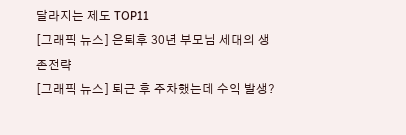달라지는 제도 TOP11
[그래픽 뉴스] 은퇴후 30년 부모님 세대의 생존전략
[그래픽 뉴스] 퇴근 후 주차했는데 수익 발생?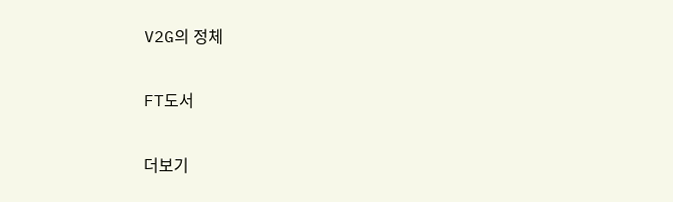V2G의 정체

FT도서

더보기